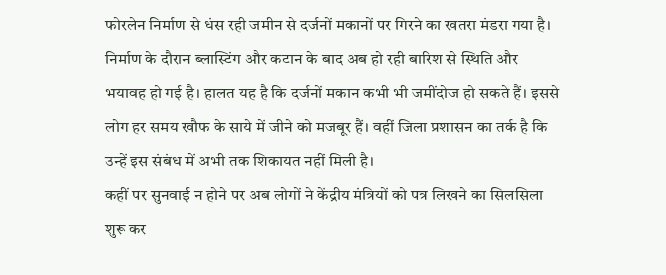फोरलेन निर्माण से धंस रही जमीन से दर्जनों मकानों पर गिरने का खतरा मंडरा गया है। निर्माण के दौरान ब्लास्टिंग और कटान के बाद अब हो रही बारिश से स्थिति और भयावह हो गई है। हालत यह है कि दर्जनों मकान कभी भी जमींदोज हो सकते हैं। इससे लोग हर समय खौफ के साये में जीने को मजबूर हैं। वहीं जिला प्रशासन का तर्क है कि उन्हें इस संबंध में अभी तक शिकायत नहीं मिली है।
कहीं पर सुनवाई न होने पर अब लोगों ने केंद्रीय मंत्रियों को पत्र लिखने का सिलसिला शुरू कर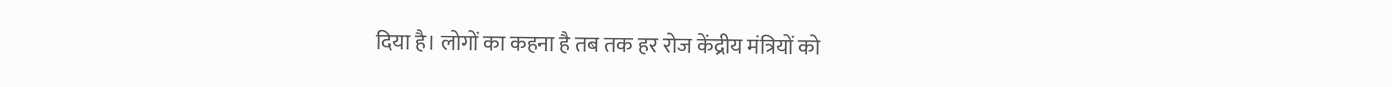दिया है। लोगों का कहना है तब तक हर रोज केंद्रीय मंत्रियों को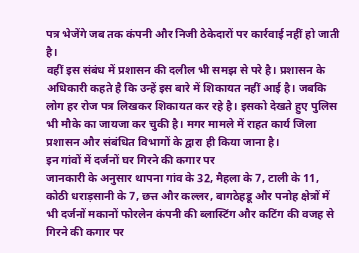पत्र भेजेंगे जब तक कंपनी और निजी ठेकेदारों पर कार्रवाई नहीं हो जाती है।
वहीं इस संबंध में प्रशासन की दलील भी समझ से परे है। प्रशासन के अधिकारी कहते है कि उन्हें इस बारे में शिकायत नहीं आई है। जबकि लोग हर रोज पत्र लिखकर शिकायत कर रहे है। इसको देखते हुए पुलिस भी मौके का जायजा कर चुकी है। मगर मामले में राहत कार्य जिला प्रशासन और संबंधित विभागों के द्वारा ही किया जाना है।
इन गांवों में दर्जनों घर गिरने की कगार पर
जानकारी के अनुसार थापना गांव के 32, मैहला के 7, टाली के 11, कोठी धराड़सानी के 7, छत्त और कल्लर, बागठेहडू और पनोह क्षेत्रों में भी दर्जनों मकानों फोरलेन कंपनी की ब्लास्टिंग और कटिंग की वजह से गिरने की कगार पर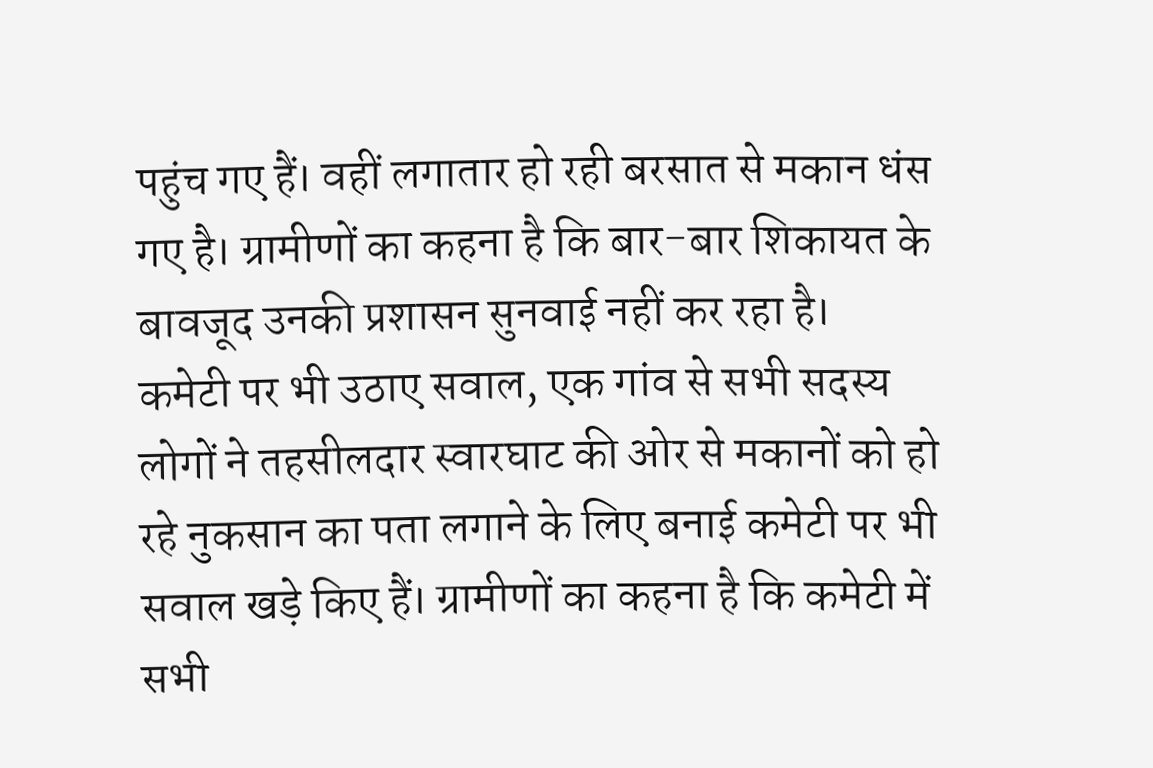पहुंच गए हैं। वहीं लगातार हो रही बरसात से मकान धंस गए है। ग्रामीणों का कहना है कि बार-बार शिकायत के बावजूद उनकी प्रशासन सुनवाई नहीं कर रहा है।
कमेटी पर भी उठाए सवाल, एक गांव से सभी सदस्य
लोगों ने तहसीलदार स्वारघाट की ओर से मकानों को हो रहे नुकसान का पता लगाने के लिए बनाई कमेटी पर भी सवाल खड़े किए हैं। ग्रामीणों का कहना है कि कमेटी में सभी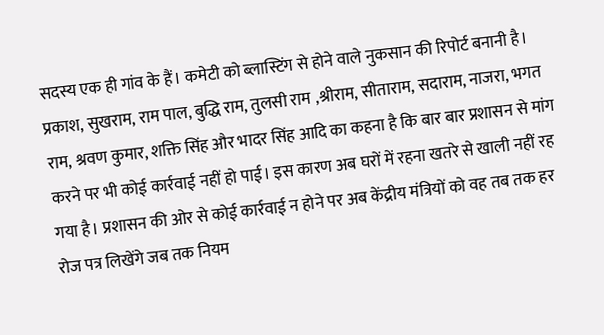सदस्य एक ही गांव के हैं। कमेटी को ब्लास्टिंग से होने वाले नुकसान की रिपोर्ट बनानी है। प्रकाश, सुखराम, राम पाल, बुद्धि राम, तुलसी राम ,श्रीराम, सीताराम, सदाराम, नाजरा, भगत राम, श्रवण कुमार, शक्ति सिंह और भादर सिंह आदि का कहना है कि बार बार प्रशासन से मांग करने पर भी कोई कार्रवाई नहीं हो पाई। इस कारण अब घरों में रहना खतरे से खाली नहीं रह गया है। प्रशासन की ओर से कोई कार्रवाई न होने पर अब केंद्रीय मंत्रियों को वह तब तक हर रोज पत्र लिखेंगे जब तक नियम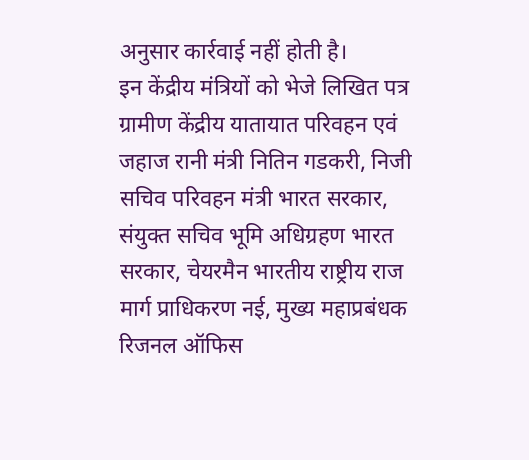अनुसार कार्रवाई नहीं होती है।
इन केंद्रीय मंत्रियों को भेजे लिखित पत्र
ग्रामीण केंद्रीय यातायात परिवहन एवं जहाज रानी मंत्री नितिन गडकरी, निजी सचिव परिवहन मंत्री भारत सरकार, संयुक्त सचिव भूमि अधिग्रहण भारत सरकार, चेयरमैन भारतीय राष्ट्रीय राज मार्ग प्राधिकरण नई, मुख्य महाप्रबंधक रिजनल ऑफिस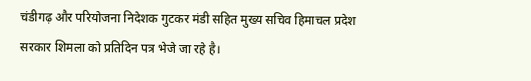चंडीगढ़ और परियोजना निदेशक गुटकर मंडी सहित मुख्य सचिव हिमाचल प्रदेश सरकार शिमला को प्रतिदिन पत्र भेजे जा रहे है।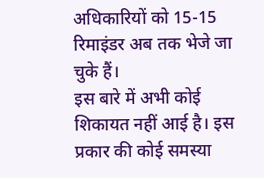अधिकारियों को 15-15 रिमाइंडर अब तक भेजे जा चुके हैं।
इस बारे में अभी कोई शिकायत नहीं आई है। इस प्रकार की कोई समस्या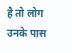है तो लोग उनके पास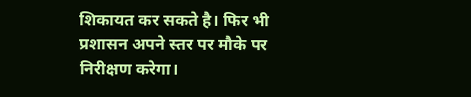शिकायत कर सकते है। फिर भी प्रशासन अपने स्तर पर मौके पर निरीक्षण करेगा।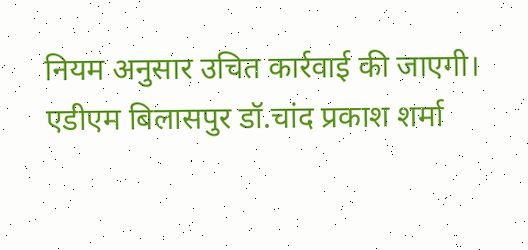नियम अनुसार उचित कार्रवाई की जाएगी।
एडीएम बिलासपुर डॉ.चांद प्रकाश शर्मा